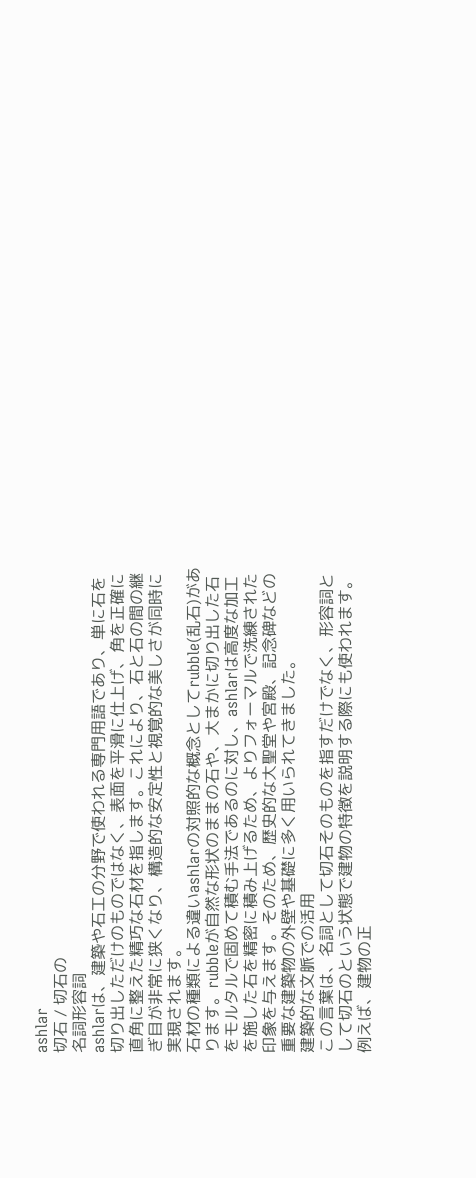ashlar
切石 / 切石の
名詞形容詞
ashlarは、建築や石工の分野で使われる専門用語であり、単に石を切り出しただけのものではなく、表面を平滑に仕上げ、角を正確に直角に整えた精巧な石材を指します。これにより、石と石の間の継ぎ目が非常に狭くなり、構造的な安定性と視覚的な美しさが同時に実現されます。
石材の種類による違いashlarの対照的な概念としてrubble(乱石)があります。rubbleが自然な形状のままの石や、大まかに切り出した石をモルタルで固めて積む手法であるのに対し、ashlarは高度な加工を施した石を精密に積み上げるため、よりフォーマルで洗練された印象を与えます。そのため、歴史的な大聖堂や宮殿、記念碑などの重要な建築物の外壁や基礎に多く用いられてきました。
建築的な文脈での活用
この言葉は、名詞として切石そのものを指すだけでなく、形容詞として切石のという状態で建物の特徴を説明する際にも使われます。例えば、建物の正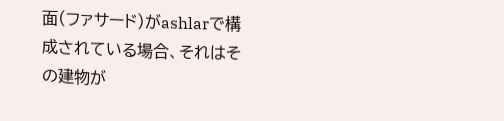面(ファサード)がashlarで構成されている場合、それはその建物が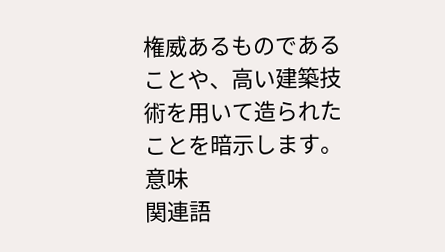権威あるものであることや、高い建築技術を用いて造られたことを暗示します。
意味
関連語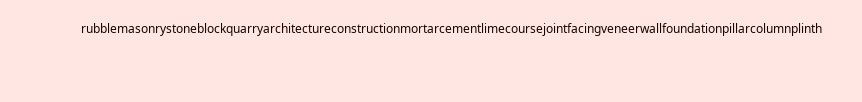rubblemasonrystoneblockquarryarchitectureconstructionmortarcementlimecoursejointfacingveneerwallfoundationpillarcolumnplinth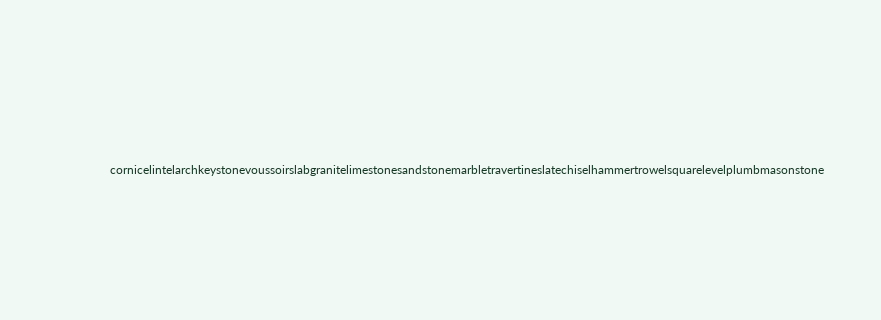cornicelintelarchkeystonevoussoirslabgranitelimestonesandstonemarbletravertineslatechiselhammertrowelsquarelevelplumbmasonstone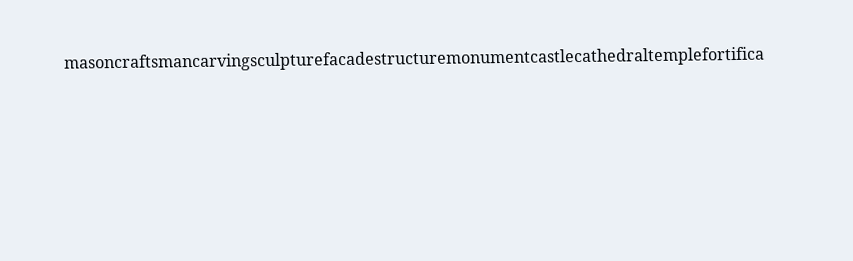masoncraftsmancarvingsculpturefacadestructuremonumentcastlecathedraltemplefortifica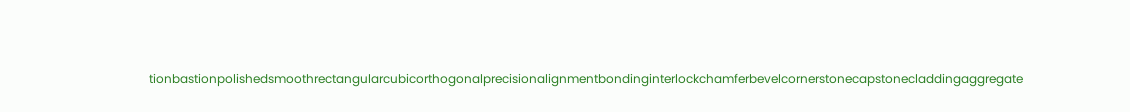tionbastionpolishedsmoothrectangularcubicorthogonalprecisionalignmentbondinginterlockchamferbevelcornerstonecapstonecladdingaggregate